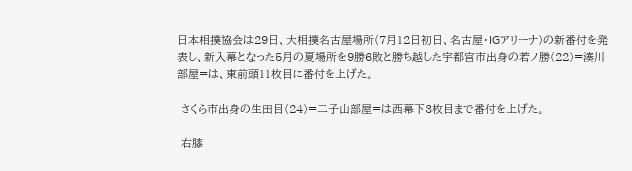日本相撲協会は29日、大相撲名古屋場所(7月12日初日、名古屋・IGアリーナ)の新番付を発表し、新入幕となった5月の夏場所を9勝6敗と勝ち越した宇都宮市出身の若ノ勝(22)=湊川部屋=は、東前頭11枚目に番付を上げた。

 さくら市出身の生田目(24)=二子山部屋=は西幕下3枚目まで番付を上げた。

 右膝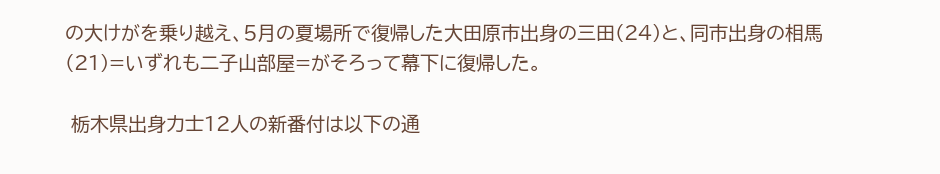の大けがを乗り越え、5月の夏場所で復帰した大田原市出身の三田(24)と、同市出身の相馬(21)=いずれも二子山部屋=がそろって幕下に復帰した。

 栃木県出身力士12人の新番付は以下の通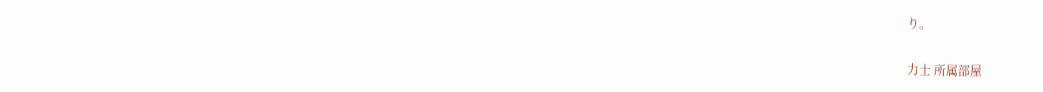り。

力士 所属部屋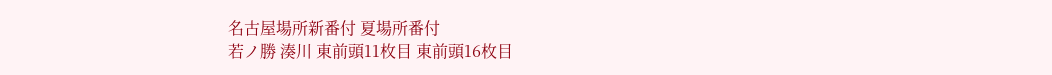名古屋場所新番付 夏場所番付
若ノ勝 湊川 東前頭11枚目 東前頭16枚目